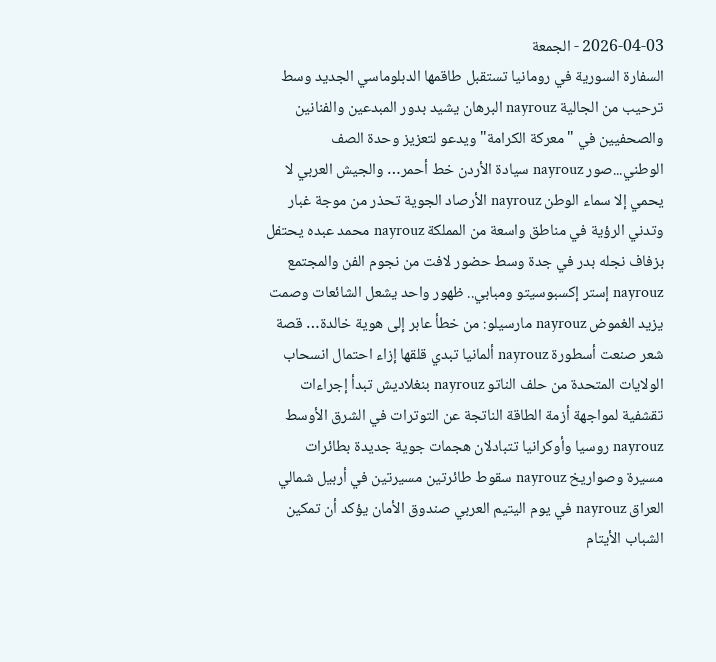2026-04-03 - الجمعة
السفارة السورية في رومانيا تستقبل طاقمها الدبلوماسي الجديد وسط ترحيب من الجالية nayrouz البرهان يشيد بدور المبدعين والفنانين والصحفيين في "معركة الكرامة" ويدعو لتعزيز وحدة الصف الوطني...صور nayrouz سيادة الأردن خط أحمر… والجيش العربي لا يحمي إلا سماء الوطن nayrouz الأرصاد الجوية تحذر من موجة غبار وتدني الرؤية في مناطق واسعة من المملكة nayrouz محمد عبده يحتفل بزفاف نجله بدر في جدة وسط حضور لافت من نجوم الفن والمجتمع nayrouz إستر إكسبوسيتو ومبابي.. ظهور واحد يشعل الشائعات وصمت يزيد الغموض nayrouz مارسيلو: من خطأ عابر إلى هوية خالدة… قصة شعر صنعت أسطورة nayrouz ألمانيا تبدي قلقها إزاء احتمال انسحاب الولايات المتحدة من حلف الناتو nayrouz بنغلاديش تبدأ إجراءات تقشفية لمواجهة أزمة الطاقة الناتجة عن التوترات في الشرق الأوسط nayrouz روسيا وأوكرانيا تتبادلان هجمات جوية جديدة بطائرات مسيرة وصواريخ nayrouz سقوط طائرتين مسيرتين في أربيل شمالي العراق nayrouz في يوم اليتيم العربي صندوق الأمان يؤكد أن تمكين الشباب الأيتام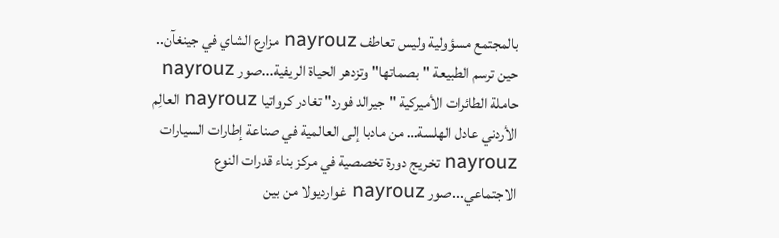بالمجتمع مسؤولية وليس تعاطف nayrouz مزارع الشاي في جينغآن.. حين ترسم الطبيعة "بصماتها" وتزدهر الحياة الريفية...صور nayrouz حاملة الطائرات الأميركية "جيرالد فورد" تغادر كرواتيا nayrouz العالِم الأردني عادل الهلسة… من مادبا إلى العالمية في صناعة إطارات السيارات nayrouz تخريج دورة تخصصية في مركز بناء قدرات النوع الاجتماعي...صور nayrouz غوارديولا من بين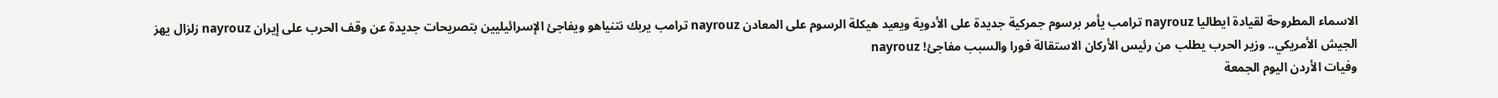الاسماء المطروحة لقيادة ايطاليا nayrouz ترامب يأمر برسوم جمركية جديدة على الأدوية ويعيد هيكلة الرسوم على المعادن nayrouz ترامب يربك نتنياهو ويفاجئ الإسرائيليين بتصريحات جديدة عن وقف الحرب على إيران nayrouz زلزال يهز الجيش الأمريكي.. وزير الحرب يطلب من رئيس الأركان الاستقالة فورا والسبب مفاجئ! nayrouz
وفيات الأردن اليوم الجمعة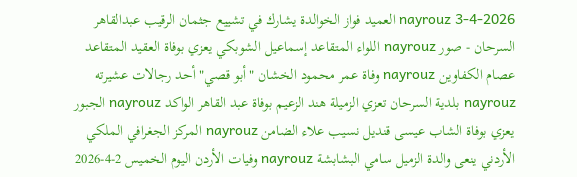3-4-2026 nayrouz العميد فواز الخوالدة يشارك في تشييع جثمان الرقيب عبدالقاهر السرحان - صور nayrouz اللواء المتقاعد إسماعيل الشوبكي يعزي بوفاة العقيد المتقاعد عصام الكفاوين nayrouz وفاة عمر محمود الخشان "أبو قصي" أحد رجالات عشيرته nayrouz بلدية السرحان تعزي الزميلة هند الزعيم بوفاة عبد القاهر الواكد nayrouz الجبور يعزي بوفاة الشاب عيسى قنديل نسيب علاء الضامن nayrouz المركز الجغرافي الملكي الأردني ينعى والدة الزميل سامي البشابشة nayrouz وفيات الأردن اليوم الخميس 2-4-2026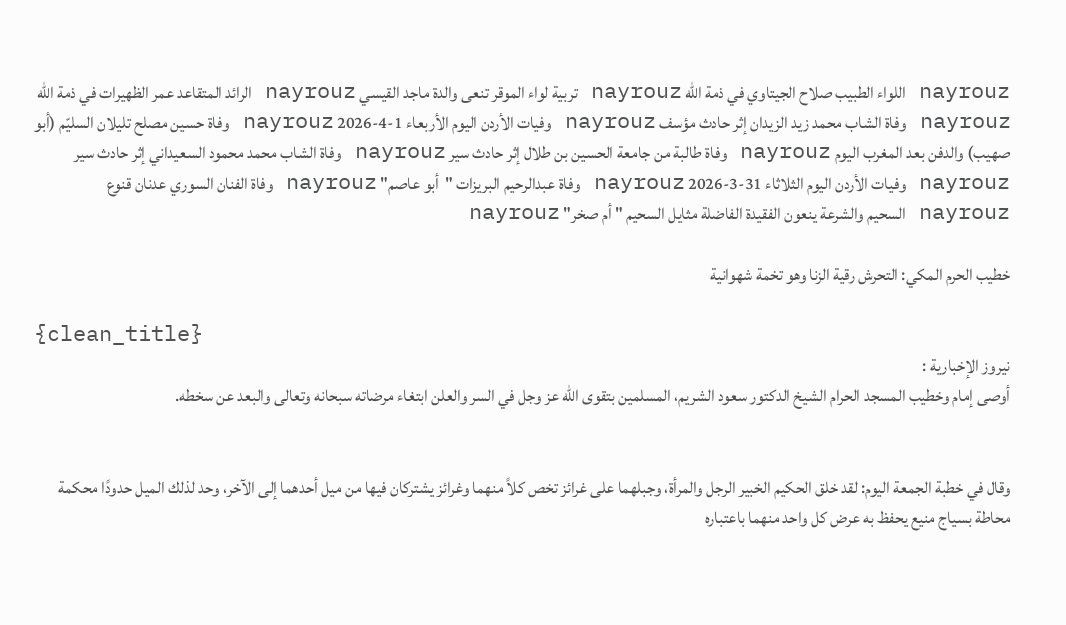nayrouz اللواء الطبيب صلاح الجيتاوي في ذمة الله nayrouz تربية لواء الموقر تنعى والدة ماجد القيسي nayrouz الرائد المتقاعد عمر الظهيرات في ذمة الله nayrouz وفاة الشاب محمد زيد الزيدان إثر حادث مؤسف nayrouz وفيات الأردن اليوم الأربعاء 1-4-2026 nayrouz وفاة حسين مصلح تليلان السليّم (أبو صهيب) والدفن بعد المغرب اليوم nayrouz وفاة طالبة من جامعة الحسين بن طلال إثر حادث سير nayrouz وفاة الشاب محمد محمود السعيداني إثر حادث سير nayrouz وفيات الأردن اليوم الثلاثاء 31-3-2026 nayrouz وفاة عبدالرحيم البريزات "أبو عاصم" nayrouz وفاة الفنان السوري عدنان قنوع nayrouz السحيم والشرعة ينعون الفقيدة الفاضلة مثايل السحيم " أم صخر" nayrouz

خطيب الحرم المكي: التحرش رقية الزنا وهو تخمة شهوانية

{clean_title}
نيروز الإخبارية :
أوصى إمام وخطيب المسجد الحرام الشيخ الدكتور سعود الشريم، المسلمين بتقوى الله عز وجل في السر والعلن ابتغاء مرضاته سبحانه وتعالى والبعد عن سخطه.


وقال في خطبة الجمعة اليوم: لقد خلق الحكيم الخبير الرجل والمرأة، وجبلهما على غرائز تخص كلاً منهما وغرائز يشتركان فيها من ميل أحدهما إلى الآخر، وحد لذلك الميل حدودًا محكمة محاطة بسياج منيع يحفظ به عرض كل واحد منهما باعتباره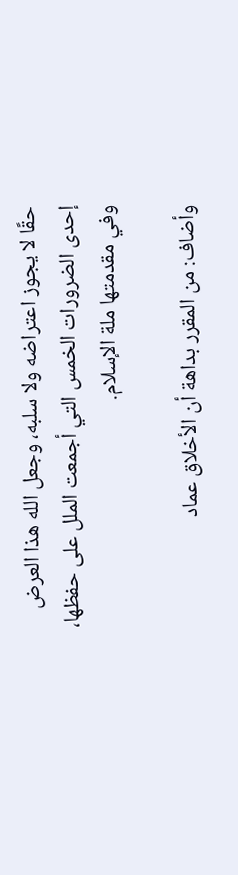حقًا لا يجوز اعتراضه ولا سلبه، وجعل الله هذا العرض إحدى الضرورات الخمس التي أجمعت الملل على حفظها، وفي مقدمتها ملة الإسلام.

وأضاف: من المقرر بداهة أن الأخلاق عماد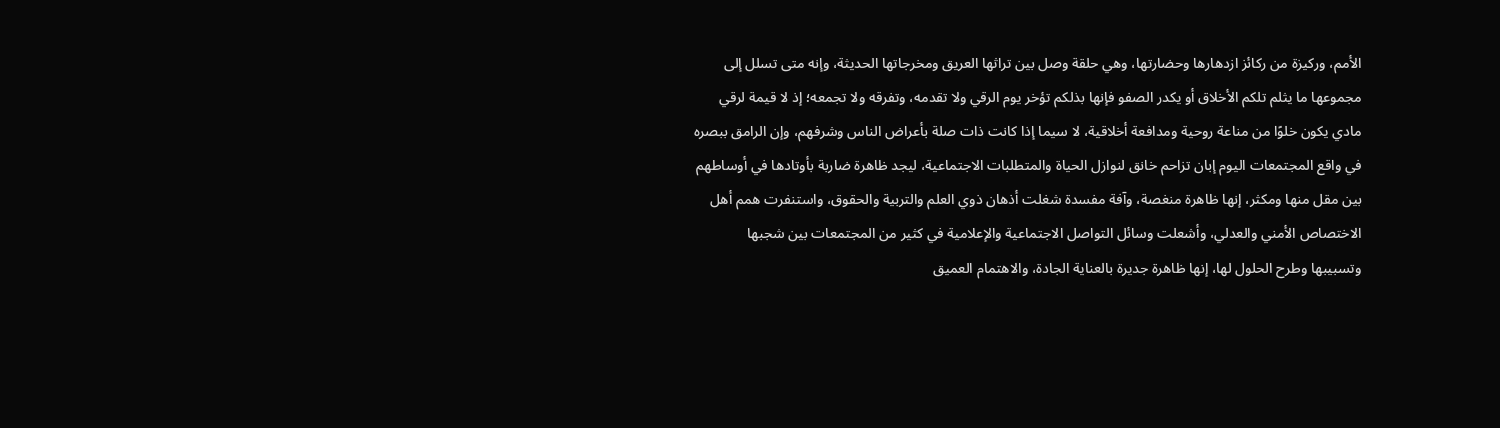الأمم، وركيزة من ركائز ازدهارها وحضارتها، وهي حلقة وصل بين تراثها العريق ومخرجاتها الحديثة، وإنه متى تسلل إلى مجموعها ما يثلم تلكم الأخلاق أو يكدر الصفو فإنها بذلكم تؤخر يوم الرقي ولا تقدمه، وتفرقه ولا تجمعه؛ إذ لا قيمة لرقي مادي يكون خلوًا من مناعة روحية ومدافعة أخلاقية، لا سيما إذا كانت ذات صلة بأعراض الناس وشرفهم، وإن الرامق ببصره في واقع المجتمعات اليوم إبان تزاحم خانق لنوازل الحياة والمتطلبات الاجتماعية، ليجد ظاهرة ضاربة بأوتادها في أوساطهم بين مقل منها ومكثر، إنها ظاهرة منغصة، وآفة مفسدة شغلت أذهان ذوي العلم والتربية والحقوق، واستنفرت همم أهل الاختصاص الأمني والعدلي، وأشعلت وسائل التواصل الاجتماعية والإعلامية في كثير من المجتمعات بين شجبها وتسبيبها وطرح الحلول لها، إنها ظاهرة جديرة بالعناية الجادة، والاهتمام العميق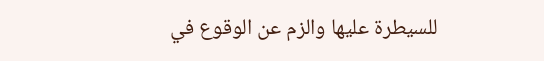للسيطرة عليها والزم عن الوقوع في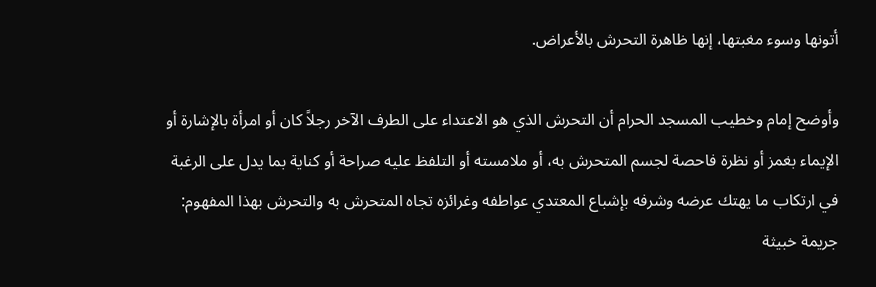أتونها وسوء مغبتها، إنها ظاهرة التحرش بالأعراض.

وأوضح إمام وخطيب المسجد الحرام أن التحرش الذي هو الاعتداء على الطرف الآخر رجلاً كان أو امرأة بالإشارة أو الإيماء بغمز أو نظرة فاحصة لجسم المتحرش به، أو ملامسته أو التلفظ عليه صراحة أو كناية بما يدل على الرغبة في ارتكاب ما يهتك عرضه وشرفه بإشباع المعتدي عواطفه وغرائزه تجاه المتحرش به والتحرش بهذا المفهوم: جريمة خبيثة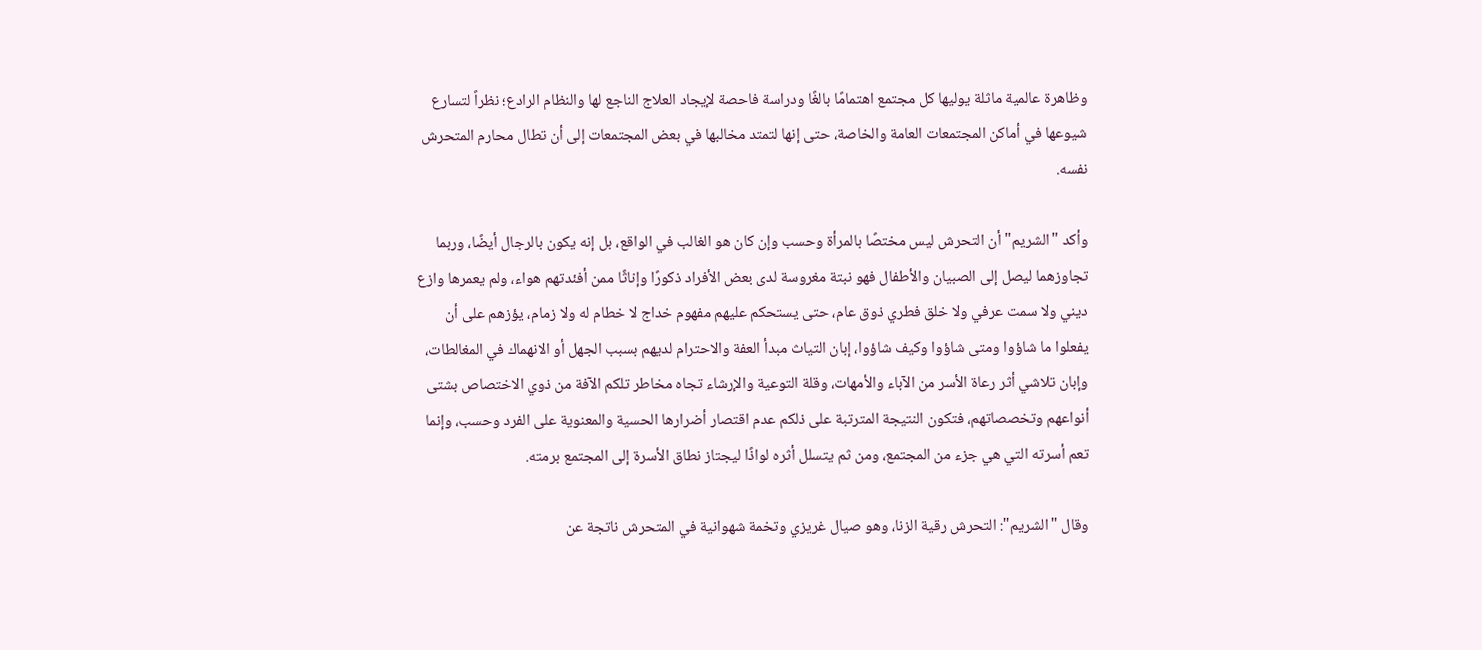وظاهرة عالمية ماثلة يوليها كل مجتمع اهتمامًا بالغًا ودراسة فاحصة لإيجاد العلاج الناجع لها والنظام الرادع؛ نظراً لتسارع شيوعها في أماكن المجتمعات العامة والخاصة، حتى إنها لتمتد مخالبها في بعض المجتمعات إلى أن تطال محارم المتحرش نفسه.

وأكد "الشريم" أن التحرش ليس مختصًا بالمرأة وحسب وإن كان هو الغالب في الواقع، بل إنه يكون بالرجال أيضًا، وربما تجاوزهما ليصل إلى الصبيان والأطفال فهو نبتة مغروسة لدى بعض الأفراد ذكورًا وإناثًا ممن أفئدتهم هواء، ولم يعمرها وازع ديني ولا سمت عرفي ولا خلق فطري ذوق عام، حتى يستحكم عليهم مفهوم خداج لا خطام له ولا زمام، يؤزهم على أن يفعلوا ما شاؤوا ومتى شاؤوا وكيف شاؤوا، إبان التياث مبدأ العفة والاحترام لديهم بسبب الجهل أو الانهماك في المغالطات، وإبان تلاشي أثر رعاة الأسر من الآباء والأمهات، وقلة التوعية والإرشاء تجاه مخاطر تلكم الآفة من ذوي الاختصاص بشتى أنواعهم وتخصصاتهم، فتكون النتيجة المترتبة على ذلكم عدم اقتصار أضرارها الحسية والمعنوية على الفرد وحسب، وإنما تعم أسرته التي هي جزء من المجتمع، ومن ثم يتسلل أثره لواذًا ليجتاز نطاق الأسرة إلى المجتمع برمته.

وقال "الشريم": التحرش رقية الزنا، وهو صيال غريزي وتخمة شهوانية في المتحرش ناتجة عن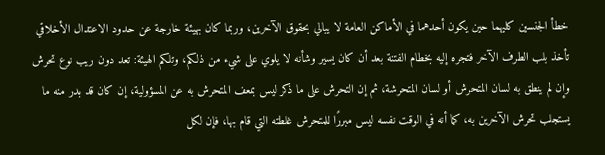خطأ الجنسين كليهما حين يكون أحدهما في الأماكن العامة لا يبالي بحقوق الآخرين، وربما كان بهيئة خارجة عن حدود الاعتدال الأخلاقي تأخذ بلب الطرف الآخر فتجره إليه بخطام الفتنة بعد أن كان يسير وشأنه لا يلوي على شيء من ذلكم، وتلكم الهيئة: تعد دون ريب نوع تحرش وإن لم ينطق به لسان المتحرش أو لسان المتحرشة، ثم إن التحرش على ما ذكر ليس بمعف المتحرش به عن المسؤولية، إن كان قد بدر منه ما يستجلب تحرش الآخرين به، كما أنه في الوقت نفسه ليس مبررًا للمتحرش غلطته التي قام بها، فإن لكل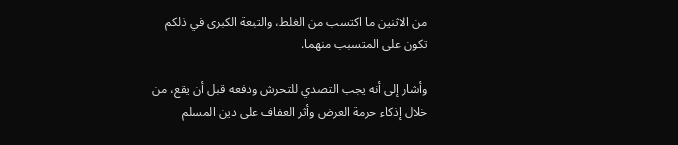من الاثنين ما اكتسب من الغلط، والتبعة الكبرى في ذلكم تكون على المتسبب منهما.

وأشار إلى أنه يجب التصدي للتحرش ودفعه قبل أن يقع، من خلال إذكاء حرمة العرض وأثر العفاف على دين المسلم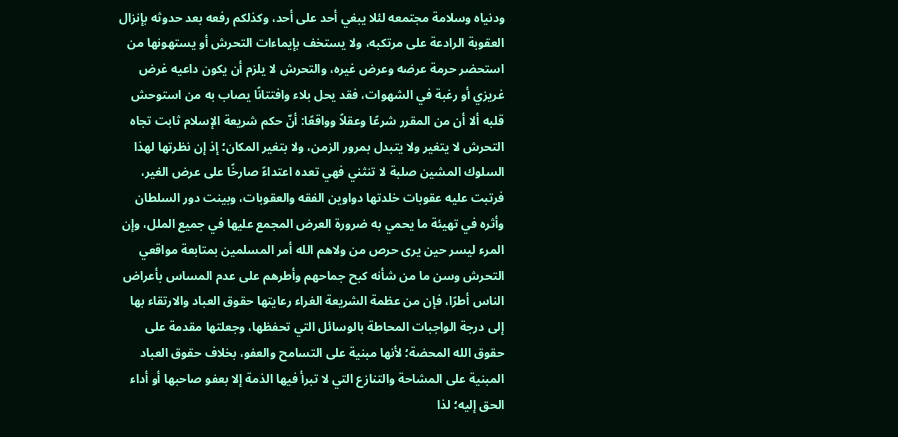ودنياه وسلامة مجتمعه لئلا يبغي أحد على أحد، وكذلكم رفعه بعد حدوثه بإنزال العقوبة الرادعة على مرتكبه، ولا يستخف بإيماءات التحرش أو يستهونها من استحضر حرمة عرضه وعرض غيره، والتحرش لا يلزم أن يكون داعيه غرض غريزي أو رغبة في الشهوات، فقد يحل بلاء وافتتانًا يصاب به من استوحش قلبه ألا أن من المقرر شرعًا وعقلاً وواقعًا: أنّ حكم شريعة الإسلام ثابت تجاه التحرش لا يتغير ولا يتبدل بمرور الزمن، ولا بتغير المكان؛ إذ إن نظرتها لهذا السلوك المشين صلبة لا تنثني فهي تعده اعتداءً صارخًا على عرض الغير، فرتبت عليه عقوبات خلدتها دواوين الفقه والعقوبات، وبينت دور السلطان وأثره في تهيئة ما يحمي به ضرورة العرض المجمع عليها في جميع الملل، وإن المرء ليسر حين يرى حرص من ولاهم الله أمر المسلمين بمتابعة مواقعي التحرش وسن ما من شأنه كبح جماحهم وأطرهم على عدم المساس بأعراض الناس أطرًا، فإن من عظمة الشريعة الغراء رعايتها حقوق العباد والارتقاء بها إلى درجة الواجبات المحاطة بالوسائل التي تحفظها، وجعلتها مقدمة على حقوق الله المحضة؛ لأنها مبنية على التسامح والعفو، بخلاف حقوق العباد المبنية على المشاحة والتنازع التي لا تبرأ فيها الذمة إلا بعفو صاحبها أو أداء الحق إليه؛ لذا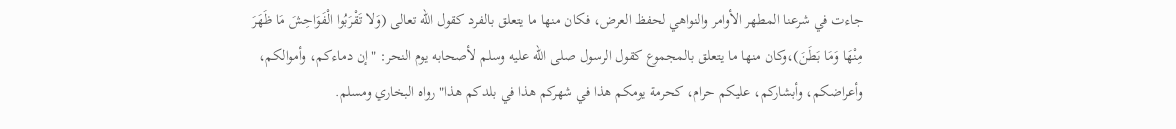جاءت في شرعنا المطهر الأوامر والنواهي لحفظ العرض، فكان منها ما يتعلق بالفرد كقول الله تعالى (وَلا تَقْرَبُوا الْفَوَاحِشَ مَا ظَهَرَ مِنْهَا وَمَا بَطَنَ)،وكان منها ما يتعلق بالمجموع كقول الرسول صلى الله عليه وسلم لأصحابه يوم النحر: "إن دماءكم، وأموالكم، وأعراضكم، وأبشاركم، عليكم حرام، كحرمة يومكم هذا في شهركم هذا في بلدكم هذا" رواه البخاري ومسلم.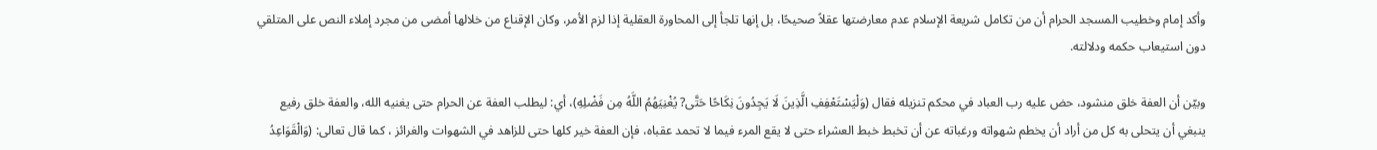وأكد إمام وخطيب المسجد الحرام أن من تكامل شريعة الإسلام عدم معارضتها عقلاً صحيحًا، بل إنها تلجأ إلى المحاورة العقلية إذا لزم الأمر، وكان الإقناع من خلالها أمضى من مجرد إملاء النص على المتلقي دون استيعاب حكمه ودلالته.

وبيّن أن العفة خلق منشود، حض عليه رب العباد في محكم تنزيله فقال (وَلْيَسْتَعْفِفِ الَّذِينَ لَا يَجِدُونَ نِكَاحًا حَتَّى? يُغْنِيَهُمُ اللَّهُ مِن فَضْلِهِ)، أي: ليطلب العفة عن الحرام حتى يغنيه الله، والعفة خلق رفيع ينبغي أن يتحلى به كل من أراد أن يخطم شهواته ورغباته عن أن تخبط خبط العشراء حتى لا يقع المرء فيما لا تحمد عقباه، فإن العفة خير كلها حتى للزاهد في الشهوات والغرائز ، كما قال تعالى: (وَالْقَوَاعِدُ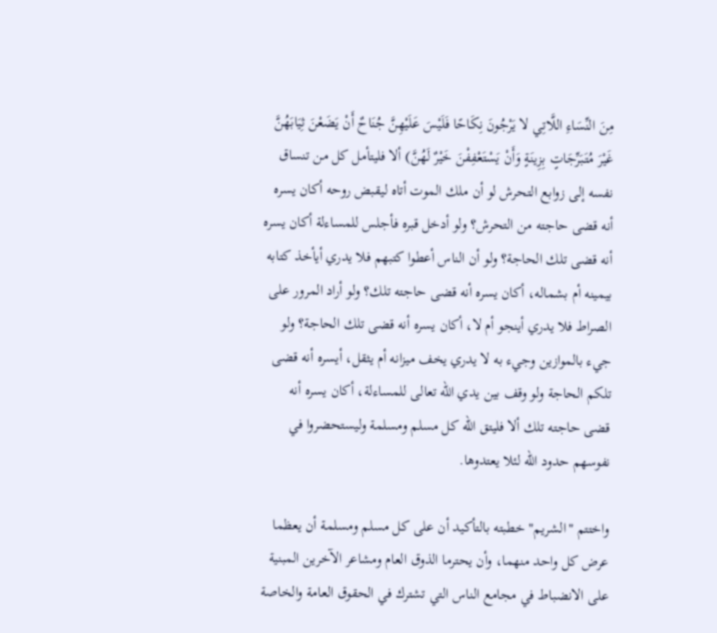مِنَ النِّسَاءِ اللَّاتِي لا يَرْجُونَ نِكَاحًا فَلَيْسَ عَلَيْهِنَّ جُنَاحٌ أَنْ يَضَعْنَ ثِيَابَهُنَّ غَيْرَ مُتَبَرِّجَاتٍ بِزِينَةٍ وَأَنْ يَسْتَعْفِفْنَ خَيْرٌ لَهُنَّ) ألا فليتأمل كل من تنساق نفسه إلى زوابع التحرش لو أن ملك الموت أتاه ليقبض روحه أكان يسره أنه قضى حاجته من التحرش؟ ولو أدخل قبره فأجلس للمساءلة أكان يسره أنه قضى تلك الحاجة؟ ولو أن الناس أعطوا كتبهم فلا يدري أيأخذ كتابه بيمينه أم بشماله، أكان يسره أنه قضى حاجته تلك؟ ولو أراد المرور على الصراط فلا يدري أينجو أم لا، أكان يسره أنه قضى تلك الحاجة؟ ولو جيء بالموازين وجيء به لا يدري يخف ميزانه أم يثقل، أيسره أنه قضى تلكم الحاجة ولو وقف بين يدي الله تعالى للمساءلة، أكان يسره أنه قضى حاجته تلك ألا فليتق الله كل مسلم ومسلمة وليستحضروا في نفوسهم حدود الله لئلا يعتدوها.

واختتم "الشريم" خطبته بالتأكيد أن على كل مسلم ومسلمة أن يعظما عرض كل واحد منهما، وأن يحترما الذوق العام ومشاعر الآخرين المبنية على الانضباط في مجامع الناس التي تشترك في الحقوق العامة والخاصة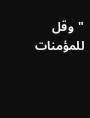"وقل للمؤمنات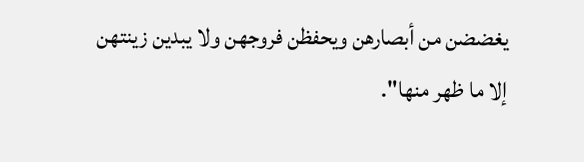يغضضن من أبصارهن ويحفظن فروجهن ولا يبدين زينتهن إلا ما ظهر منها".